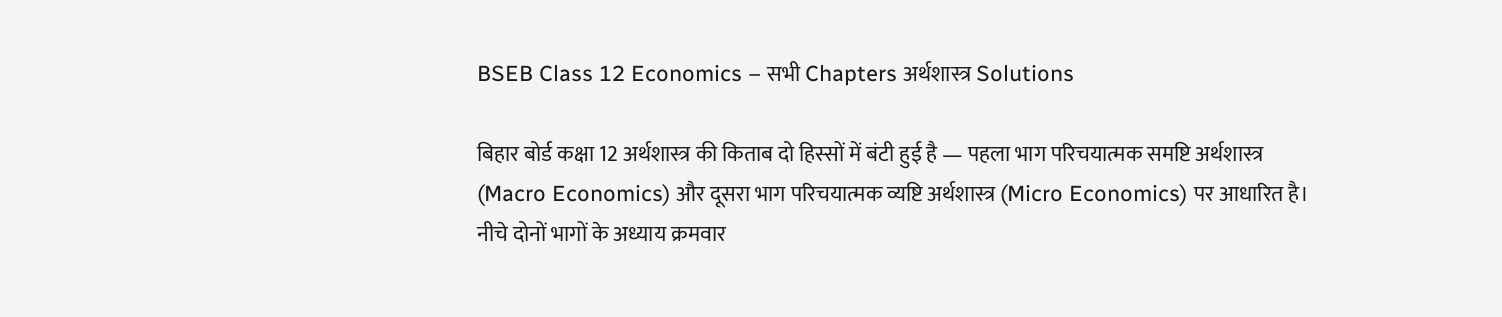BSEB Class 12 Economics – सभी Chapters अर्थशास्त्र Solutions

बिहार बोर्ड कक्षा 12 अर्थशास्त्र की किताब दो हिस्सों में बंटी हुई है — पहला भाग परिचयात्मक समष्टि अर्थशास्त्र (Macro Economics) और दूसरा भाग परिचयात्मक व्यष्टि अर्थशास्त्र (Micro Economics) पर आधारित है। नीचे दोनों भागों के अध्याय क्रमवार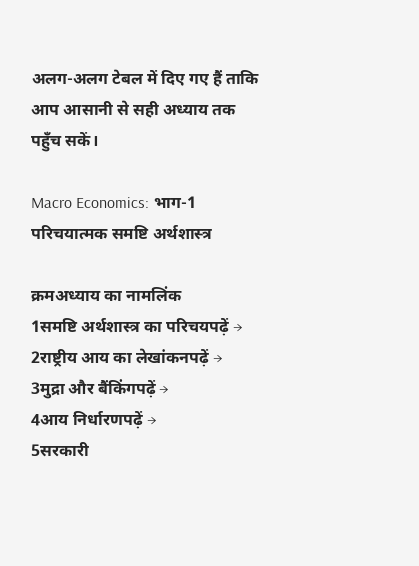अलग-अलग टेबल में दिए गए हैं ताकि आप आसानी से सही अध्याय तक पहुँच सकें।

Macro Economics: भाग-1 परिचयात्मक समष्टि अर्थशास्त्र

क्रमअध्याय का नामलिंक
1समष्टि अर्थशास्त्र का परिचयपढ़ें →
2राष्ट्रीय आय का लेखांकनपढ़ें →
3मुद्रा और बैंकिंगपढ़ें →
4आय निर्धारणपढ़ें →
5सरकारी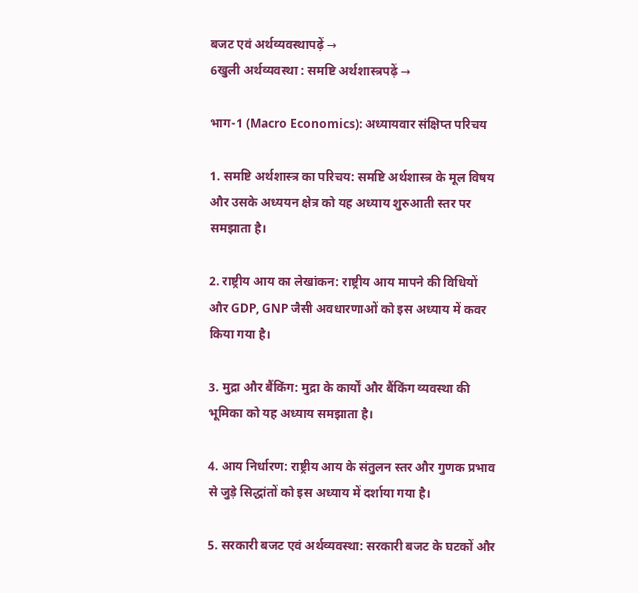बजट एवं अर्थव्यवस्थापढ़ें →
6खुली अर्थव्यवस्था : समष्टि अर्थशास्त्रपढ़ें →

भाग-1 (Macro Economics): अध्यायवार संक्षिप्त परिचय

1. समष्टि अर्थशास्त्र का परिचय: समष्टि अर्थशास्त्र के मूल विषय और उसके अध्ययन क्षेत्र को यह अध्याय शुरुआती स्तर पर समझाता है।

2. राष्ट्रीय आय का लेखांकन: राष्ट्रीय आय मापने की विधियों और GDP, GNP जैसी अवधारणाओं को इस अध्याय में कवर किया गया है।

3. मुद्रा और बैंकिंग: मुद्रा के कार्यों और बैंकिंग व्यवस्था की भूमिका को यह अध्याय समझाता है।

4. आय निर्धारण: राष्ट्रीय आय के संतुलन स्तर और गुणक प्रभाव से जुड़े सिद्धांतों को इस अध्याय में दर्शाया गया है।

5. सरकारी बजट एवं अर्थव्यवस्था: सरकारी बजट के घटकों और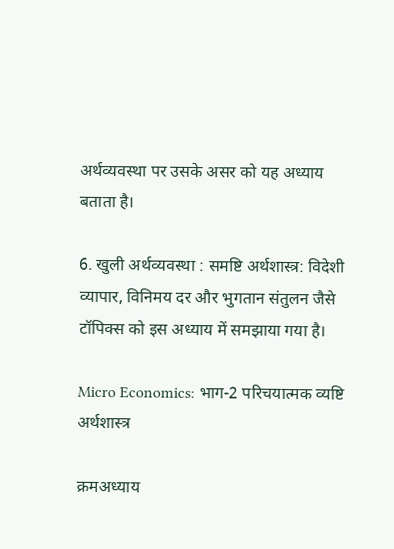अर्थव्यवस्था पर उसके असर को यह अध्याय बताता है।

6. खुली अर्थव्यवस्था : समष्टि अर्थशास्त्र: विदेशी व्यापार, विनिमय दर और भुगतान संतुलन जैसे टॉपिक्स को इस अध्याय में समझाया गया है।

Micro Economics: भाग-2 परिचयात्मक व्यष्टि अर्थशास्त्र

क्रमअध्याय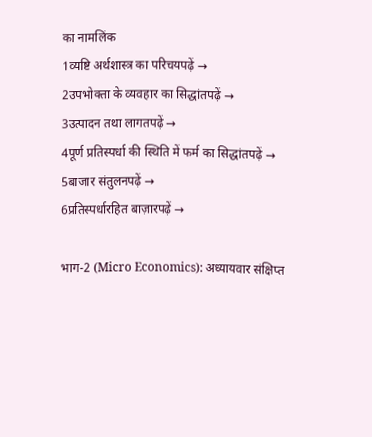का नामलिंक
1व्यष्टि अर्थशास्त्र का परिचयपढ़ें →
2उपभोक्ता के व्यवहार का सिद्धांतपढ़ें →
3उत्पादन तथा लागतपढ़ें →
4पूर्ण प्रतिस्पर्धा की स्थिति में फर्म का सिद्धांतपढ़ें →
5बाजार संतुलनपढ़ें →
6प्रतिस्पर्धारहित बाज़ारपढ़ें →

भाग-2 (Micro Economics): अध्यायवार संक्षिप्त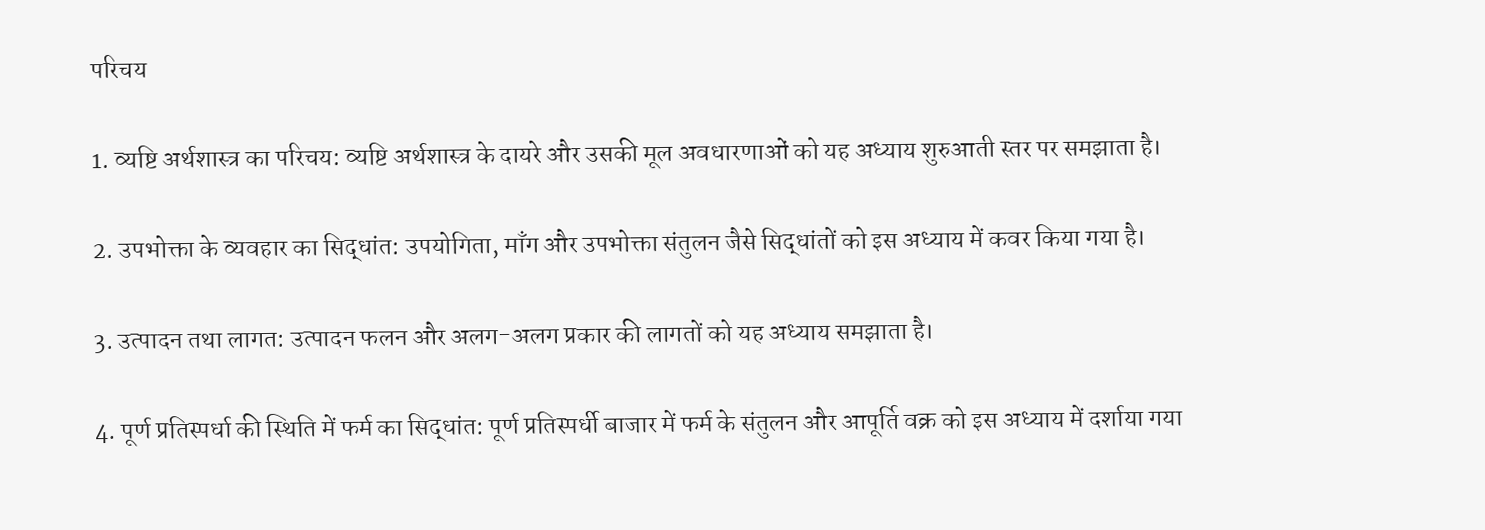परिचय

1. व्यष्टि अर्थशास्त्र का परिचय: व्यष्टि अर्थशास्त्र के दायरे और उसकी मूल अवधारणाओं को यह अध्याय शुरुआती स्तर पर समझाता है।

2. उपभोक्ता के व्यवहार का सिद्धांत: उपयोगिता, माँग और उपभोक्ता संतुलन जैसे सिद्धांतों को इस अध्याय में कवर किया गया है।

3. उत्पादन तथा लागत: उत्पादन फलन और अलग-अलग प्रकार की लागतों को यह अध्याय समझाता है।

4. पूर्ण प्रतिस्पर्धा की स्थिति में फर्म का सिद्धांत: पूर्ण प्रतिस्पर्धी बाजार में फर्म के संतुलन और आपूर्ति वक्र को इस अध्याय में दर्शाया गया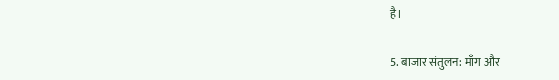है।

5. बाजार संतुलन: माँग और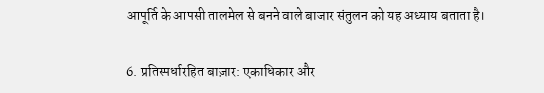आपूर्ति के आपसी तालमेल से बनने वाले बाजार संतुलन को यह अध्याय बताता है।

6. प्रतिस्पर्धारहित बाज़ार: एकाधिकार और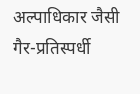अल्पाधिकार जैसी गैर-प्रतिस्पर्धी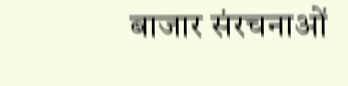बाजार संरचनाओं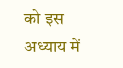को इस अध्याय में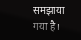समझाया गया है।